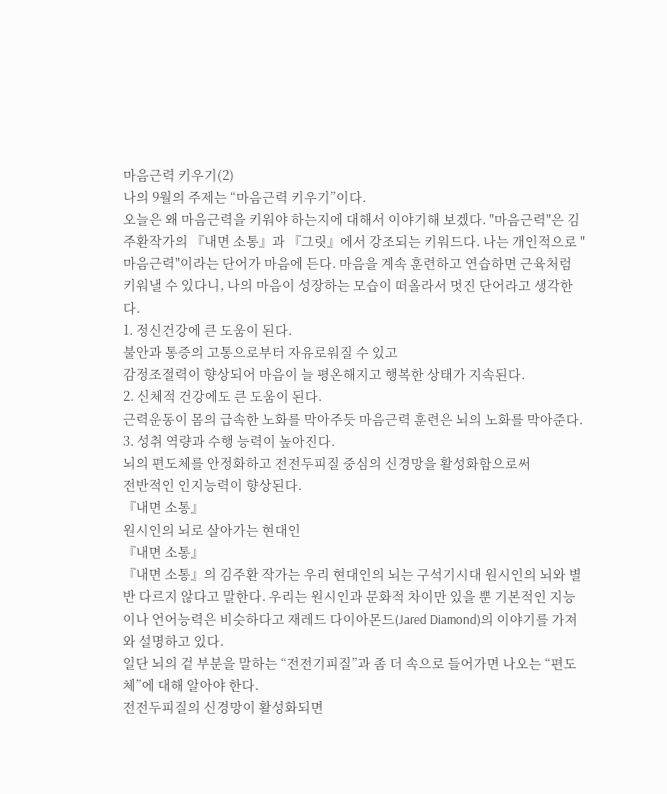마음근력 키우기(2)
나의 9월의 주제는 “마음근력 키우기”이다.
오늘은 왜 마음근력을 키워야 하는지에 대해서 이야기해 보겠다. "마음근력"은 김주환작가의 『내면 소통』과 『그릿』에서 강조되는 키워드다. 나는 개인적으로 "마음근력"이라는 단어가 마음에 든다. 마음을 계속 훈련하고 연습하면 근육처럼 키워낼 수 있다니, 나의 마음이 성장하는 모습이 떠올라서 멋진 단어라고 생각한다.
1. 정신건강에 큰 도움이 된다.
불안과 통증의 고통으로부터 자유로워질 수 있고
감정조절력이 향상되어 마음이 늘 평온해지고 행복한 상태가 지속된다.
2. 신체적 건강에도 큰 도움이 된다.
근력운동이 몸의 급속한 노화를 막아주듯 마음근력 훈련은 뇌의 노화를 막아준다.
3. 성취 역량과 수행 능력이 높아진다.
뇌의 편도체를 안정화하고 전전두피질 중심의 신경망을 활성화함으로써
전반적인 인지능력이 향상된다.
『내면 소통』
원시인의 뇌로 살아가는 현대인
『내면 소통』
『내면 소통』의 김주환 작가는 우리 현대인의 뇌는 구석기시대 원시인의 뇌와 별반 다르지 않다고 말한다. 우리는 원시인과 문화적 차이만 있을 뿐 기본적인 지능이나 언어능력은 비슷하다고 재레드 다이아몬드(Jared Diamond)의 이야기를 가져와 설명하고 있다.
일단 뇌의 겉 부분을 말하는 “전전기피질”과 좀 더 속으로 들어가면 나오는 “편도체”에 대해 알아야 한다.
전전두피질의 신경망이 활성화되면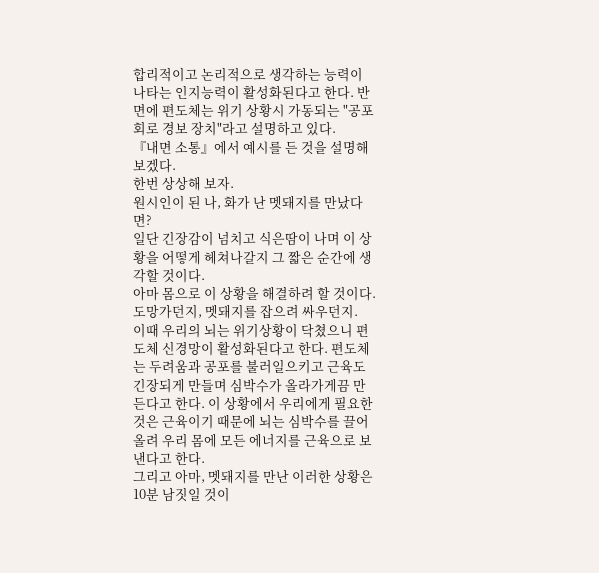합리적이고 논리적으로 생각하는 능력이 나타는 인지능력이 활성화된다고 한다. 반면에 편도체는 위기 상황시 가동되는 "공포 회로 경보 장치"라고 설명하고 있다.
『내면 소통』에서 예시를 든 것을 설명해 보겠다.
한번 상상해 보자.
원시인이 된 나, 화가 난 멧돼지를 만났다면?
일단 긴장감이 넘치고 식은땀이 나며 이 상황을 어떻게 헤쳐나갈지 그 짧은 순간에 생각할 것이다.
아마 몸으로 이 상황을 해결하려 할 것이다.
도망가던지, 멧돼지를 잡으려 싸우던지.
이때 우리의 뇌는 위기상황이 닥쳤으니 편도체 신경망이 활성화된다고 한다. 편도체는 두려움과 공포를 불러일으키고 근육도 긴장되게 만들며 심박수가 올라가게끔 만든다고 한다. 이 상황에서 우리에게 필요한 것은 근육이기 때문에 뇌는 심박수를 끌어올려 우리 몸에 모든 에너지를 근육으로 보낸다고 한다.
그리고 아마, 멧돼지를 만난 이러한 상황은 10분 남짓일 것이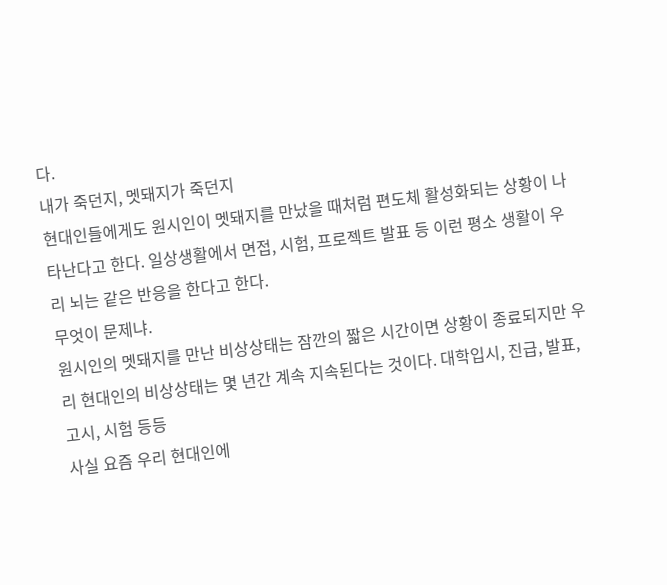다.
내가 죽던지, 멧돼지가 죽던지
현대인들에게도 원시인이 멧돼지를 만났을 때처럼 편도체 활성화되는 상황이 나타난다고 한다. 일상생활에서 면접, 시험, 프로젝트 발표 등 이런 평소 생활이 우리 뇌는 같은 반응을 한다고 한다.
무엇이 문제냐.
원시인의 멧돼지를 만난 비상상태는 잠깐의 짧은 시간이면 상황이 종료되지만 우리 현대인의 비상상태는 몇 년간 계속 지속된다는 것이다. 대학입시, 진급, 발표, 고시, 시험 등등
사실 요즘 우리 현대인에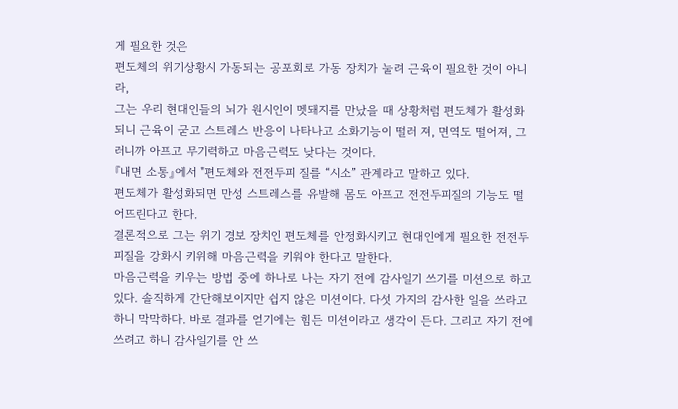게 필요한 것은
편도체의 위기상황시 가동되는 공포회로 가동 장치가 눌려 근육이 필요한 것이 아니라,
그는 우리 현대인들의 뇌가 원시인이 멧돼지를 만났을 때 상황처럼 편도체가 활성화되니 근육이 굳고 스트레스 반응이 나타나고 소화기능이 떨러 져, 면역도 떨어져, 그러니까 아프고 무기력하고 마음근력도 낮다는 것이다.
『내면 소통』에서 "편도체와 전전두피 질를 “시소” 관계라고 말하고 있다.
편도체가 활성화되면 만성 스트레스를 유발해 몸도 아프고 전전두피질의 기능도 떨어뜨린다고 한다.
결론적으로 그는 위기 경보 장치인 편도체를 안정화시키고 현대인에게 필요한 전전두피질을 강화시 키위해 마음근력을 키워야 한다고 말한다.
마음근력을 키우는 방법 중에 하나로 나는 자기 전에 감사일기 쓰기를 미션으로 하고 있다. 솔직하게 간단해보이지만 쉽지 않은 미션이다. 다섯 가지의 감사한 일을 쓰라고 하니 막막하다. 바로 결과를 얻기에는 힘든 미션이라고 생각이 든다. 그리고 자기 전에 쓰려고 하니 감사일기를 안 쓰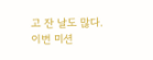고 잔 날도 많다. 이번 미션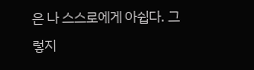은 나 스스로에게 아쉽다. 그렇지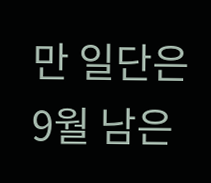만 일단은 9월 남은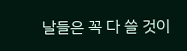날들은 꼭 다 쓸 것이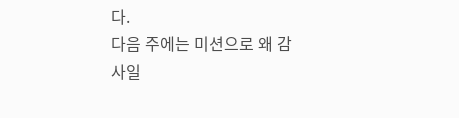다.
다음 주에는 미션으로 왜 감사일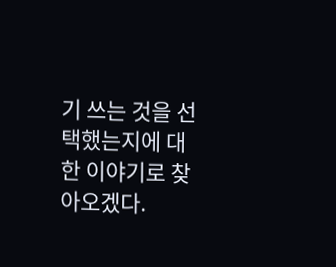기 쓰는 것을 선택했는지에 대한 이야기로 찾아오겠다.